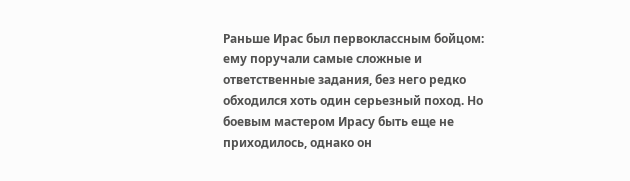Раньше Ирас был первоклассным бойцом: ему поручали самые сложные и ответственные задания, без него редко обходился хоть один серьезный поход. Но боевым мастером Ирасу быть еще не приходилось, однако он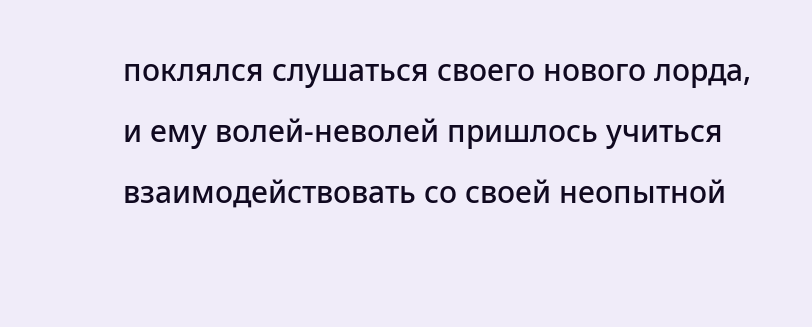поклялся слушаться своего нового лорда, и ему волей-неволей пришлось учиться взаимодействовать со своей неопытной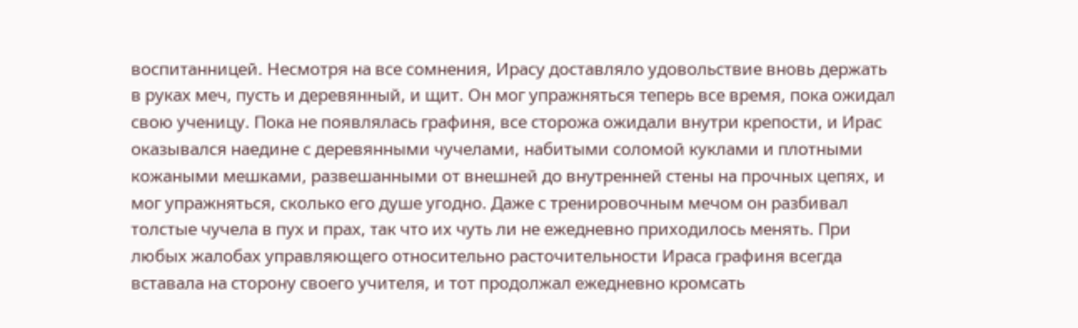воспитанницей. Несмотря на все сомнения, Ирасу доставляло удовольствие вновь держать в руках меч, пусть и деревянный, и щит. Он мог упражняться теперь все время, пока ожидал свою ученицу. Пока не появлялась графиня, все сторожа ожидали внутри крепости, и Ирас оказывался наедине с деревянными чучелами, набитыми соломой куклами и плотными кожаными мешками, развешанными от внешней до внутренней стены на прочных цепях, и мог упражняться, сколько его душе угодно. Даже с тренировочным мечом он разбивал толстые чучела в пух и прах, так что их чуть ли не ежедневно приходилось менять. При любых жалобах управляющего относительно расточительности Ираса графиня всегда вставала на сторону своего учителя, и тот продолжал ежедневно кромсать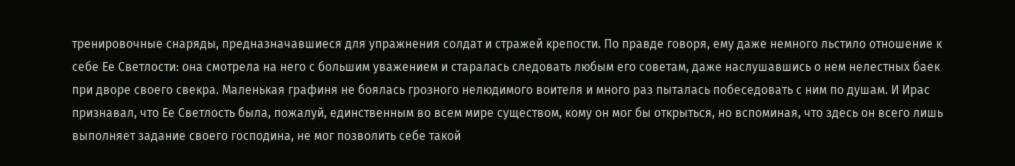тренировочные снаряды, предназначавшиеся для упражнения солдат и стражей крепости. По правде говоря, ему даже немного льстило отношение к себе Ее Светлости: она смотрела на него с большим уважением и старалась следовать любым его советам, даже наслушавшись о нем нелестных баек при дворе своего свекра. Маленькая графиня не боялась грозного нелюдимого воителя и много раз пыталась побеседовать с ним по душам. И Ирас признавал, что Ее Светлость была, пожалуй, единственным во всем мире существом, кому он мог бы открыться, но вспоминая, что здесь он всего лишь выполняет задание своего господина, не мог позволить себе такой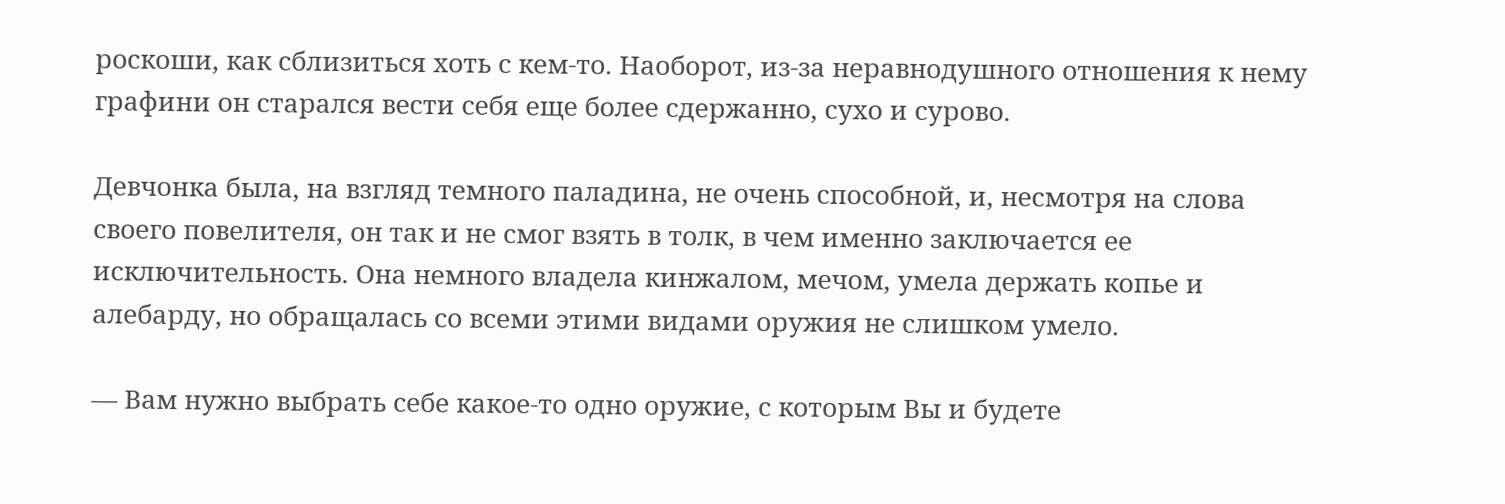роскоши, как сблизиться хоть с кем-то. Наоборот, из-за неравнодушного отношения к нему графини он старался вести себя еще более сдержанно, сухо и сурово.

Девчонка была, на взгляд темного паладина, не очень способной, и, несмотря на слова своего повелителя, он так и не смог взять в толк, в чем именно заключается ее исключительность. Она немного владела кинжалом, мечом, умела держать копье и алебарду, но обращалась со всеми этими видами оружия не слишком умело.

— Вам нужно выбрать себе какое-то одно оружие, с которым Вы и будете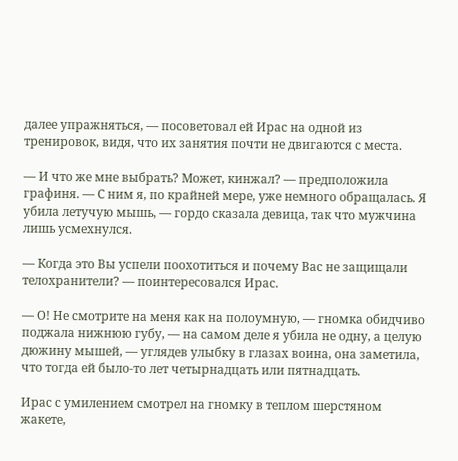далее упражняться, — посоветовал ей Ирас на одной из тренировок, видя, что их занятия почти не двигаются с места.

— И что же мне выбрать? Может, кинжал? — предположила графиня. — С ним я, по крайней мере, уже немного обращалась. Я убила летучую мышь, — гордо сказала девица, так что мужчина лишь усмехнулся.

— Когда это Вы успели поохотиться и почему Вас не защищали телохранители? — поинтересовался Ирас.

— О! Не смотрите на меня как на полоумную, — гномка обидчиво поджала нижнюю губу, — на самом деле я убила не одну, а целую дюжину мышей, — углядев улыбку в глазах воина, она заметила, что тогда ей было-то лет четырнадцать или пятнадцать.

Ирас с умилением смотрел на гномку в теплом шерстяном жакете,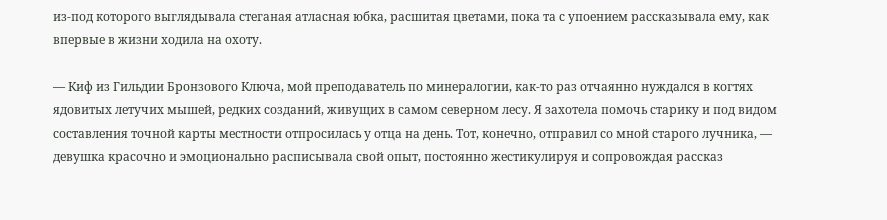из-под которого выглядывала стеганая атласная юбка, расшитая цветами, пока та с упоением рассказывала ему, как впервые в жизни ходила на охоту.

— Киф из Гильдии Бронзового Ключа, мой преподаватель по минералогии, как-то раз отчаянно нуждался в когтях ядовитых летучих мышей, редких созданий, живущих в самом северном лесу. Я захотела помочь старику и под видом составления точной карты местности отпросилась у отца на день. Тот, конечно, отправил со мной старого лучника, — девушка красочно и эмоционально расписывала свой опыт, постоянно жестикулируя и сопровождая рассказ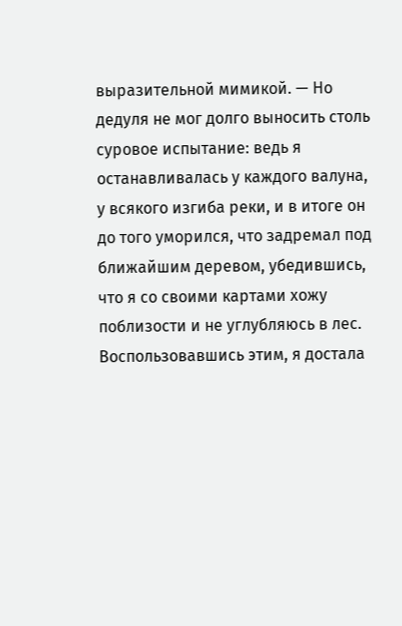выразительной мимикой. — Но дедуля не мог долго выносить столь суровое испытание: ведь я останавливалась у каждого валуна, у всякого изгиба реки, и в итоге он до того уморился, что задремал под ближайшим деревом, убедившись, что я со своими картами хожу поблизости и не углубляюсь в лес. Воспользовавшись этим, я достала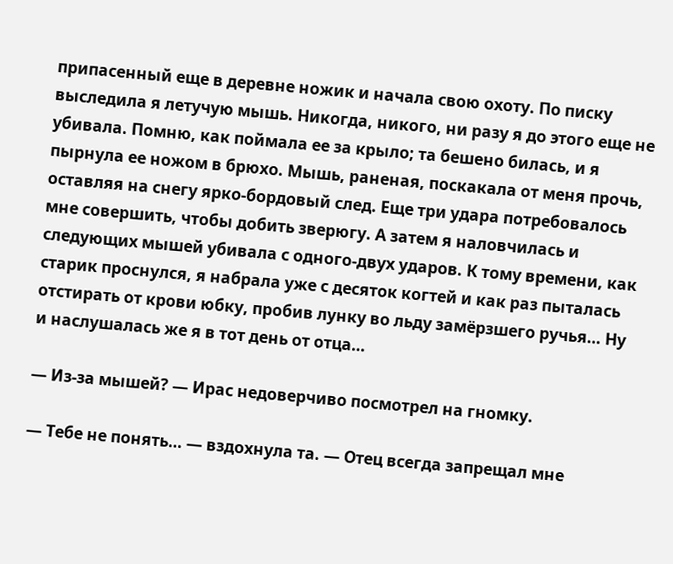припасенный еще в деревне ножик и начала свою охоту. По писку выследила я летучую мышь. Никогда, никого, ни разу я до этого еще не убивала. Помню, как поймала ее за крыло; та бешено билась, и я пырнула ее ножом в брюхо. Мышь, раненая, поскакала от меня прочь, оставляя на снегу ярко-бордовый след. Еще три удара потребовалось мне совершить, чтобы добить зверюгу. А затем я наловчилась и следующих мышей убивала с одного-двух ударов. К тому времени, как старик проснулся, я набрала уже с десяток когтей и как раз пыталась отстирать от крови юбку, пробив лунку во льду замёрзшего ручья… Ну и наслушалась же я в тот день от отца…

— Из-за мышей? — Ирас недоверчиво посмотрел на гномку.

— Тебе не понять… — вздохнула та. — Отец всегда запрещал мне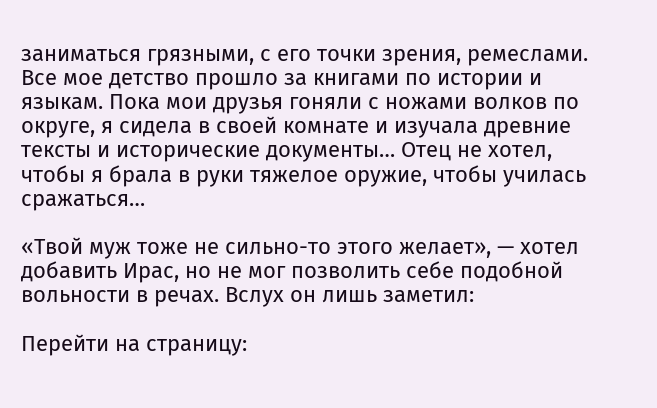заниматься грязными, с его точки зрения, ремеслами. Все мое детство прошло за книгами по истории и языкам. Пока мои друзья гоняли с ножами волков по округе, я сидела в своей комнате и изучала древние тексты и исторические документы… Отец не хотел, чтобы я брала в руки тяжелое оружие, чтобы училась сражаться…

«Твой муж тоже не сильно-то этого желает», — хотел добавить Ирас, но не мог позволить себе подобной вольности в речах. Вслух он лишь заметил:

Перейти на страницу: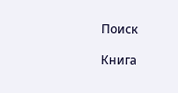Поиск

Книга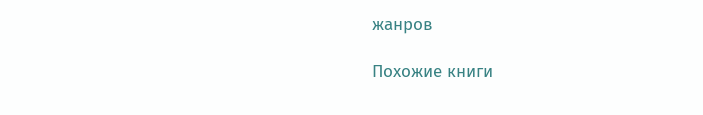жанров

Похожие книги